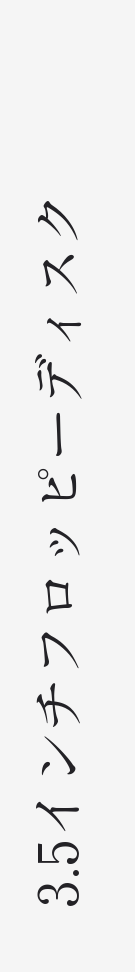3.5インチフロッピーディスク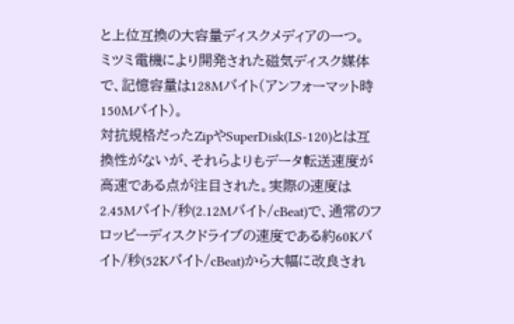と上位互換の大容量ディスクメディアの一つ。
ミツミ電機により開発された磁気ディスク媒体で、記憶容量は128Mバイト(アンフォーマット時150Mバイト)。
対抗規格だったZipやSuperDisk(LS-120)とは互換性がないが、それらよりもデータ転送速度が高速である点が注目された。実際の速度は2.45Mバイト/秒(2.12Mバイト/cBeat)で、通常のフロッピーディスクドライブの速度である約60Kバイト/秒(52Kバイト/cBeat)から大幅に改良され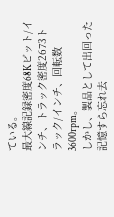ている。
最大線記録密度68Kビット/インチ、トラック密度2673トラック/インチ、回転数 3600rpm。
しかし、製品として出回った記憶すら忘れ去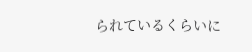られているくらいに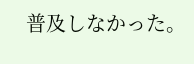普及しなかった。